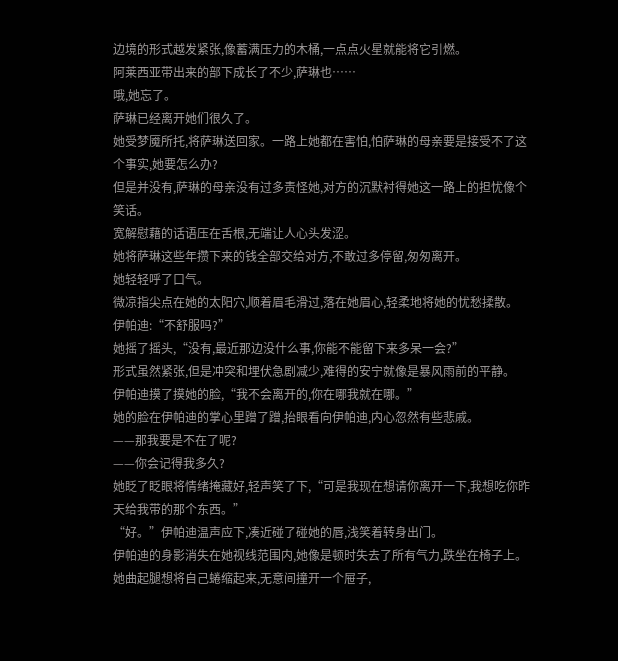边境的形式越发紧张,像蓄满压力的木桶,一点点火星就能将它引燃。
阿莱西亚带出来的部下成长了不少,萨琳也……
哦,她忘了。
萨琳已经离开她们很久了。
她受梦魇所托,将萨琳送回家。一路上她都在害怕,怕萨琳的母亲要是接受不了这个事实,她要怎么办?
但是并没有,萨琳的母亲没有过多责怪她,对方的沉默衬得她这一路上的担忧像个笑话。
宽解慰藉的话语压在舌根,无端让人心头发涩。
她将萨琳这些年攒下来的钱全部交给对方,不敢过多停留,匆匆离开。
她轻轻呼了口气。
微凉指尖点在她的太阳穴,顺着眉毛滑过,落在她眉心,轻柔地将她的忧愁揉散。
伊帕迪:“不舒服吗?”
她摇了摇头,“没有,最近那边没什么事,你能不能留下来多呆一会?”
形式虽然紧张,但是冲突和埋伏急剧减少,难得的安宁就像是暴风雨前的平静。
伊帕迪摸了摸她的脸,“我不会离开的,你在哪我就在哪。”
她的脸在伊帕迪的掌心里蹭了蹭,抬眼看向伊帕迪,内心忽然有些悲戚。
——那我要是不在了呢?
——你会记得我多久?
她眨了眨眼将情绪掩藏好,轻声笑了下,“可是我现在想请你离开一下,我想吃你昨天给我带的那个东西。”
“好。”伊帕迪温声应下,凑近碰了碰她的唇,浅笑着转身出门。
伊帕迪的身影消失在她视线范围内,她像是顿时失去了所有气力,跌坐在椅子上。
她曲起腿想将自己蜷缩起来,无意间撞开一个屉子,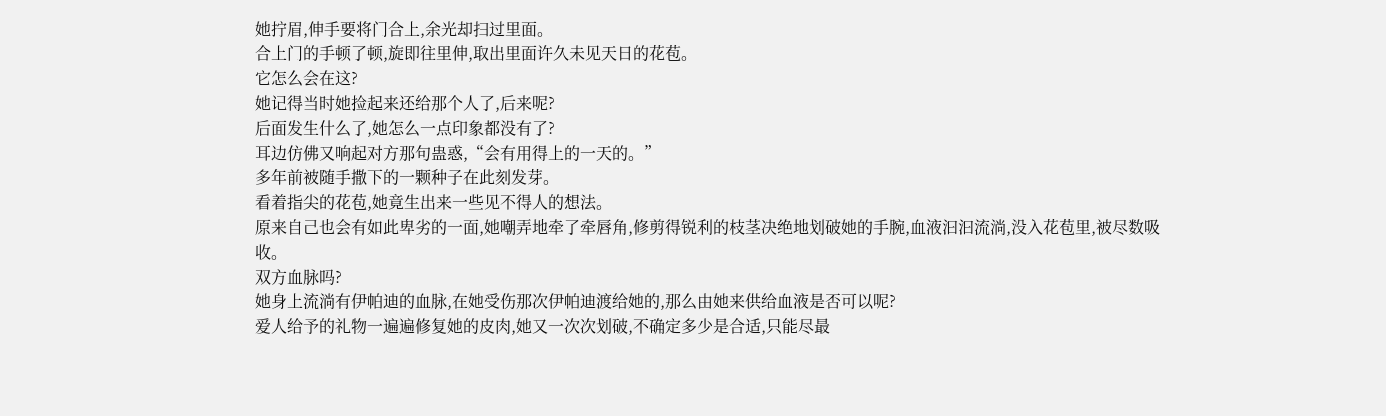她拧眉,伸手要将门合上,余光却扫过里面。
合上门的手顿了顿,旋即往里伸,取出里面许久未见天日的花苞。
它怎么会在这?
她记得当时她捡起来还给那个人了,后来呢?
后面发生什么了,她怎么一点印象都没有了?
耳边仿佛又响起对方那句蛊惑,“会有用得上的一天的。”
多年前被随手撒下的一颗种子在此刻发芽。
看着指尖的花苞,她竟生出来一些见不得人的想法。
原来自己也会有如此卑劣的一面,她嘲弄地牵了牵唇角,修剪得锐利的枝茎决绝地划破她的手腕,血液汩汩流淌,没入花苞里,被尽数吸收。
双方血脉吗?
她身上流淌有伊帕迪的血脉,在她受伤那次伊帕迪渡给她的,那么由她来供给血液是否可以呢?
爱人给予的礼物一遍遍修复她的皮肉,她又一次次划破,不确定多少是合适,只能尽最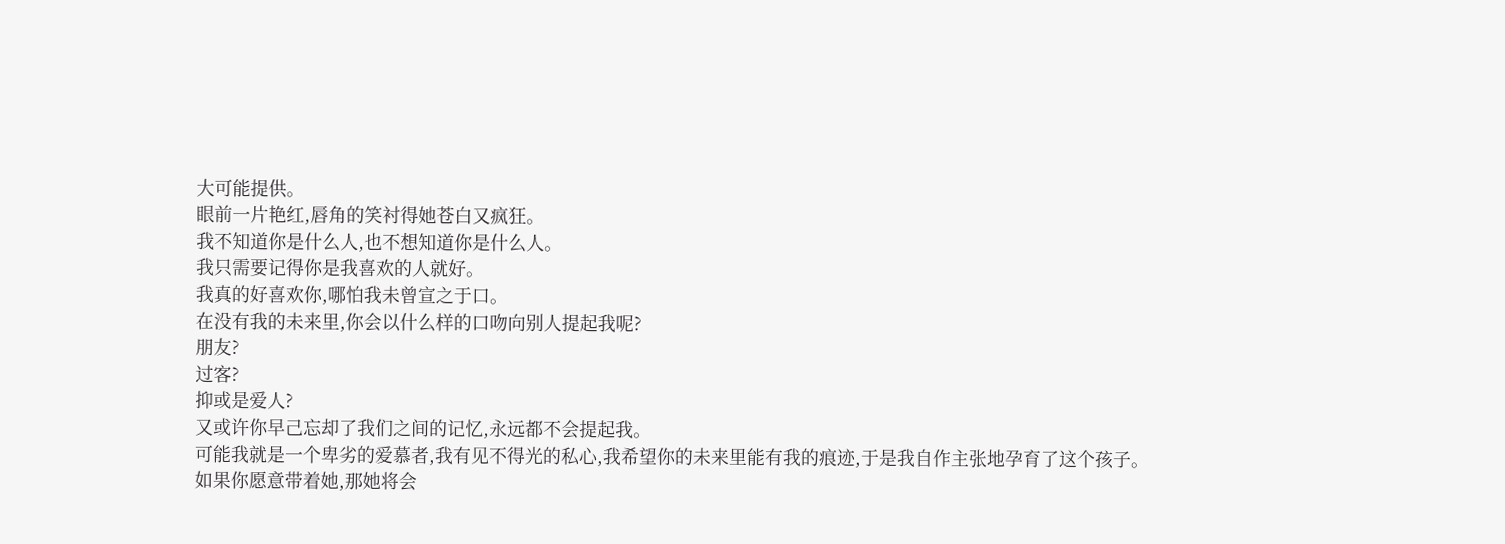大可能提供。
眼前一片艳红,唇角的笑衬得她苍白又疯狂。
我不知道你是什么人,也不想知道你是什么人。
我只需要记得你是我喜欢的人就好。
我真的好喜欢你,哪怕我未曾宣之于口。
在没有我的未来里,你会以什么样的口吻向别人提起我呢?
朋友?
过客?
抑或是爱人?
又或许你早己忘却了我们之间的记忆,永远都不会提起我。
可能我就是一个卑劣的爱慕者,我有见不得光的私心,我希望你的未来里能有我的痕迹,于是我自作主张地孕育了这个孩子。
如果你愿意带着她,那她将会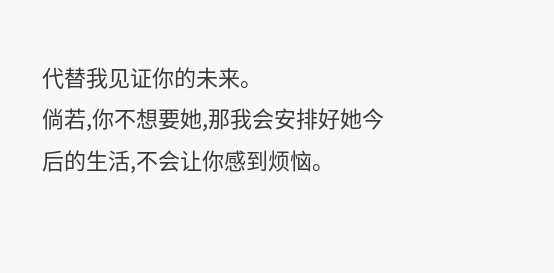代替我见证你的未来。
倘若,你不想要她,那我会安排好她今后的生活,不会让你感到烦恼。